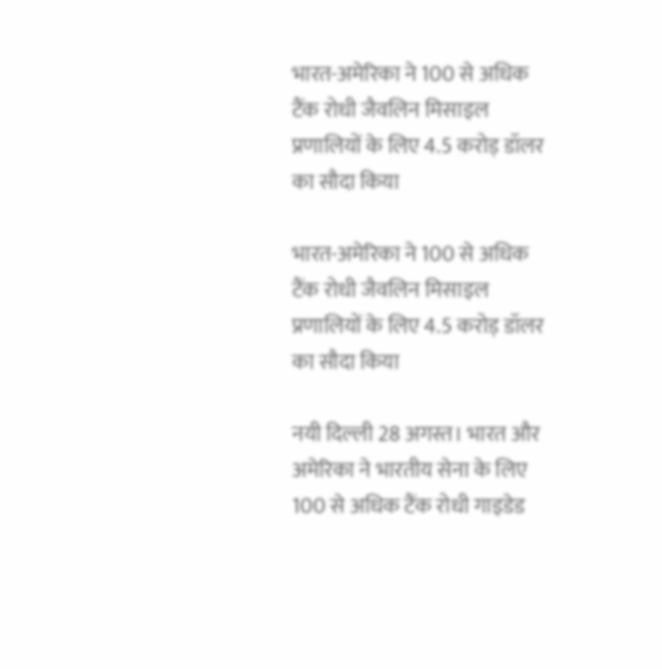भारत-अमेरिका ने 100 से अधिक टैंक रोधी जैवलिन मिसाइल प्रणालियों के लिए 4.5 करोड़ डॉलर का सौदा किया

भारत-अमेरिका ने 100 से अधिक टैंक रोधी जैवलिन मिसाइल प्रणालियों के लिए 4.5 करोड़ डॉलर का सौदा किया

नयी दिल्ली 28 अगस्त। भारत और अमेरिका ने भारतीय सेना के लिए 100 से अधिक टैंक रोधी गाइडेड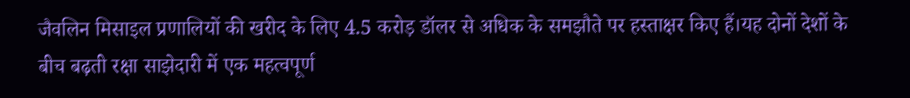जैवलिन मिसाइल प्रणालियों की खरीद के लिए 4.5 करोड़ डॉलर से अधिक के समझौते पर हस्ताक्षर किए हैं।यह दोनों देशों के बीच बढ़ती रक्षा साझेदारी में एक महत्वपूर्ण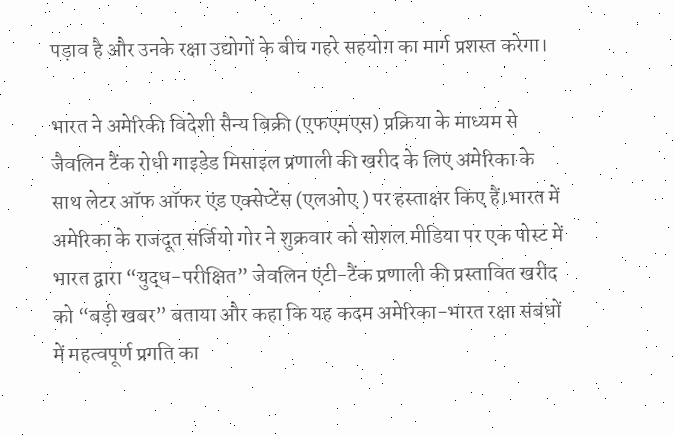पड़ाव है और उनके रक्षा उद्योगों के बीच गहरे सहयोग का मार्ग प्रशस्त करेगा।

भारत ने अमेरिकी विदेशी सैन्य बिक्री (एफएमएस) प्रक्रिया के माध्यम से जैवलिन टैंक रोधी गाइडेड मिसाइल प्रणाली की खरीद के लिए अमेरिका के साथ लेटर ऑफ ऑफर एंड एक्सेप्टेंस (एलओए ) पर हस्ताक्षर किए हैं।भारत में अमेरिका के राजदूत सर्जियो गोर ने शुक्रवार को सोशल मीडिया पर एक पोस्ट में भारत द्वारा “युद्ध-परीक्षित” जेवलिन एंटी-टैंक प्रणाली की प्रस्तावित खरीद को “बड़ी खबर” बताया और कहा कि यह कदम अमेरिका-भारत रक्षा संबंधों में महत्वपूर्ण प्रगति का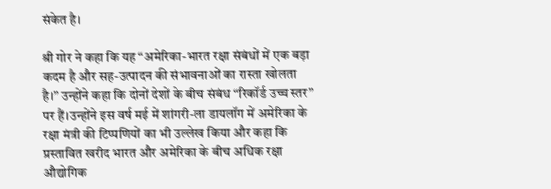संकेत है।

श्री गोर ने कहा कि यह “अमेरिका-भारत रक्षा संबंधों में एक बड़ा कदम है और सह-उत्पादन की संभावनाओं का रास्ता खोलता है।” उन्होंने कहा कि दोनों देशों के बीच संबंध “रिकॉर्ड उच्च स्तर” पर हैं।उन्होंने इस वर्ष मई में शांगरी-ला डायलॉग में अमेरिका के रक्षा मंत्री की टिप्पणियों का भी उल्लेख किया और कहा कि प्रस्तावित खरीद भारत और अमेरिका के बीच अधिक रक्षा औद्योगिक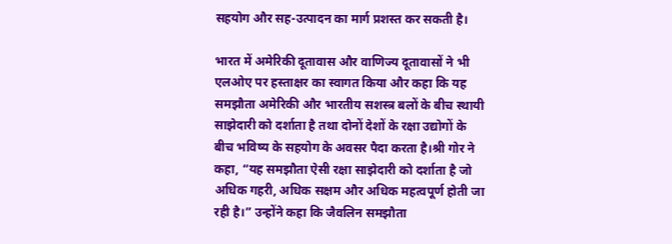सहयोग और सह-उत्पादन का मार्ग प्रशस्त कर सकती है।

भारत में अमेरिकी दूतावास और वाणिज्य दूतावासों ने भी एलओए पर हस्ताक्षर का स्वागत किया और कहा कि यह समझौता अमेरिकी और भारतीय सशस्त्र बलों के बीच स्थायी साझेदारी को दर्शाता है तथा दोनों देशों के रक्षा उद्योगों के बीच भविष्य के सहयोग के अवसर पैदा करता है।श्री गोर ने कहा, “यह समझौता ऐसी रक्षा साझेदारी को दर्शाता है जो अधिक गहरी, अधिक सक्षम और अधिक महत्वपूर्ण होती जा रही है।” उन्होंने कहा कि जैवलिन समझौता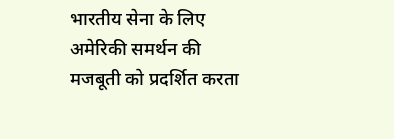भारतीय सेना के लिए अमेरिकी समर्थन की मजबूती को प्रदर्शित करता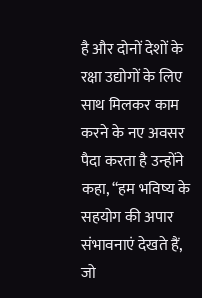है और दोनों देशों के रक्षा उद्योगों के लिए साथ मिलकर काम करने के नए अवसर पैदा करता है उन्होंने कहा, “हम भविष्य के सहयोग की अपार संभावनाएं देखते हैं, जो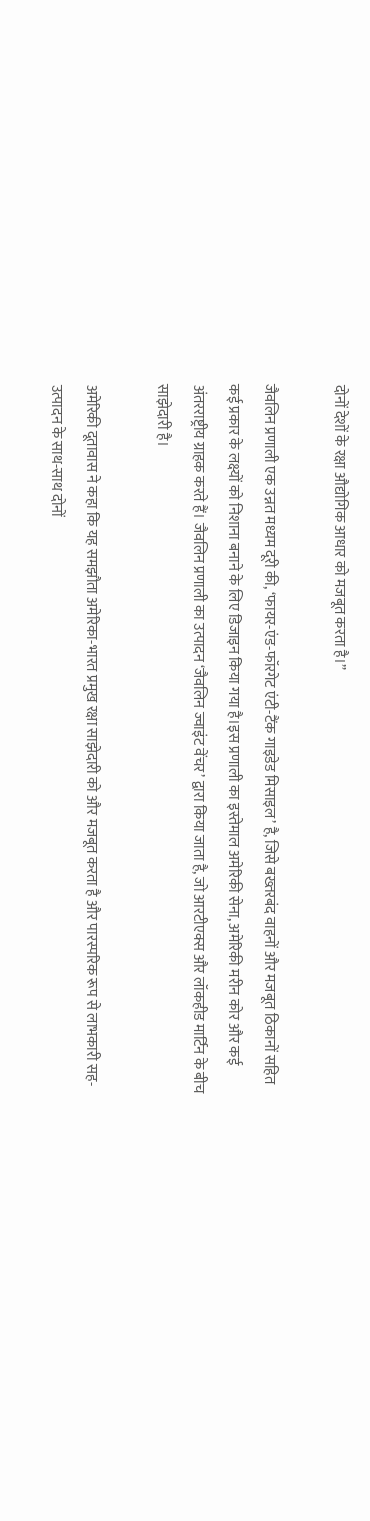दोनों देशों के रक्षा औद्योगिक आधार को मजबूत करता है।”

जैवलिन प्रणाली एक उन्नत मध्यम दूरी की, ‘फायर-एंड-फॉरगेट एंटी-टैंक गाइडेड मिसाइल’ है, जिसे बख्तरबंद वाहनों और मजबूत ठिकानों सहित कई प्रकार के लक्ष्यों को निशाना बनाने के लिए डिजाइन किया गया है।इस प्रणाली का इस्तेमाल अमेरिकी सेना, अमेरिकी मरीन कोर और कई अंतरराष्ट्रीय ग्राहक करते हैं। जैवलिन प्रणाली का उत्पादन ‘जैवलिन ज्वाइंट वेंचर’ द्वारा किया जाता है, जो आरटीएक्स और लॉकहीड मार्टिन के बीच साझेदारी है।

अमेरिकी दूतावास ने कहा कि यह समझौता अमेरिका-भारत प्रमुख रक्षा साझेदारी को और मजबूत करता है और पारस्परिक रूप से लाभकारी सह-उत्पादन के साथ-साथ दोनों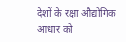देशों के रक्षा औद्योगिक आधार को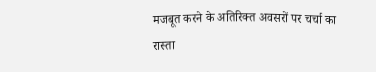मजबूत करने के अतिरिक्त अवसरों पर चर्चा का रास्ता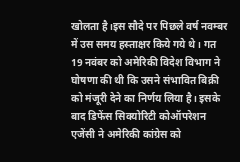खोलता है।इस सौदे पर पिछले वर्ष नवम्बर में उस समय हस्ताक्षर किये गये थे। गत 19 नवंबर को अमेरिकी विदेश विभाग ने घोषणा की थी कि उसने संभावित बिक्री को मंजूरी देने का निर्णय लिया है। इसके बाद डिफेंस सिक्योरिटी कोऑपरेशन एजेंसी ने अमेरिकी कांग्रेस को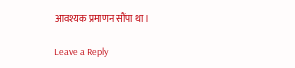आवश्यक प्रमाणन सौंपा था।

Leave a Reply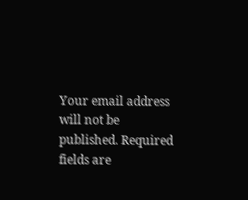Your email address will not be published. Required fields are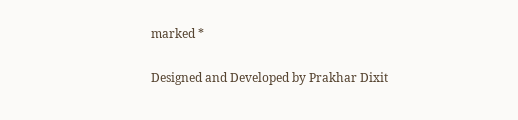marked *

Designed and Developed by Prakhar Dixit